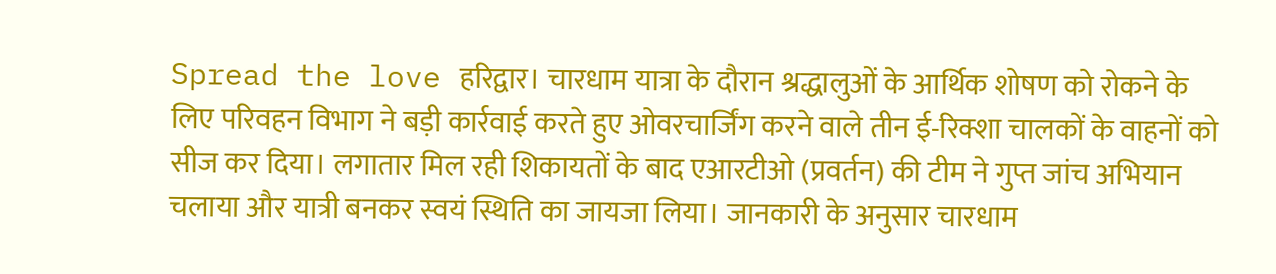Spread the love हरिद्वार। चारधाम यात्रा के दौरान श्रद्धालुओं के आर्थिक शोषण को रोकने के लिए परिवहन विभाग ने बड़ी कार्रवाई करते हुए ओवरचार्जिंग करने वाले तीन ई-रिक्शा चालकों के वाहनों को सीज कर दिया। लगातार मिल रही शिकायतों के बाद एआरटीओ (प्रवर्तन) की टीम ने गुप्त जांच अभियान चलाया और यात्री बनकर स्वयं स्थिति का जायजा लिया। जानकारी के अनुसार चारधाम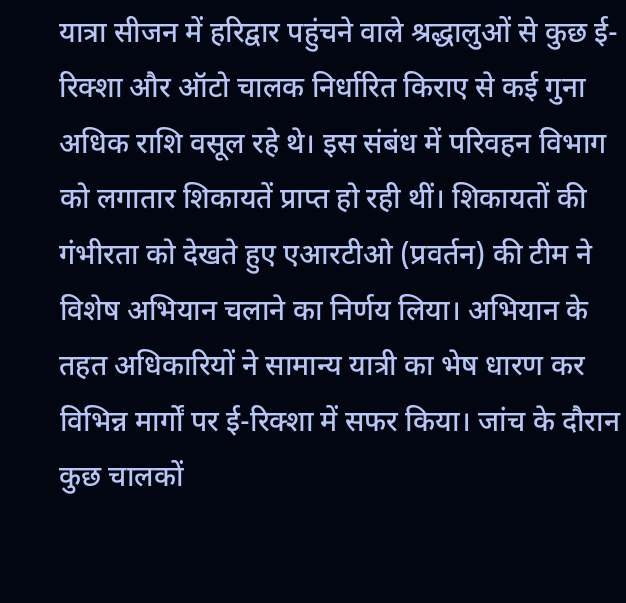यात्रा सीजन में हरिद्वार पहुंचने वाले श्रद्धालुओं से कुछ ई-रिक्शा और ऑटो चालक निर्धारित किराए से कई गुना अधिक राशि वसूल रहे थे। इस संबंध में परिवहन विभाग को लगातार शिकायतें प्राप्त हो रही थीं। शिकायतों की गंभीरता को देखते हुए एआरटीओ (प्रवर्तन) की टीम ने विशेष अभियान चलाने का निर्णय लिया। अभियान के तहत अधिकारियों ने सामान्य यात्री का भेष धारण कर विभिन्न मार्गों पर ई-रिक्शा में सफर किया। जांच के दौरान कुछ चालकों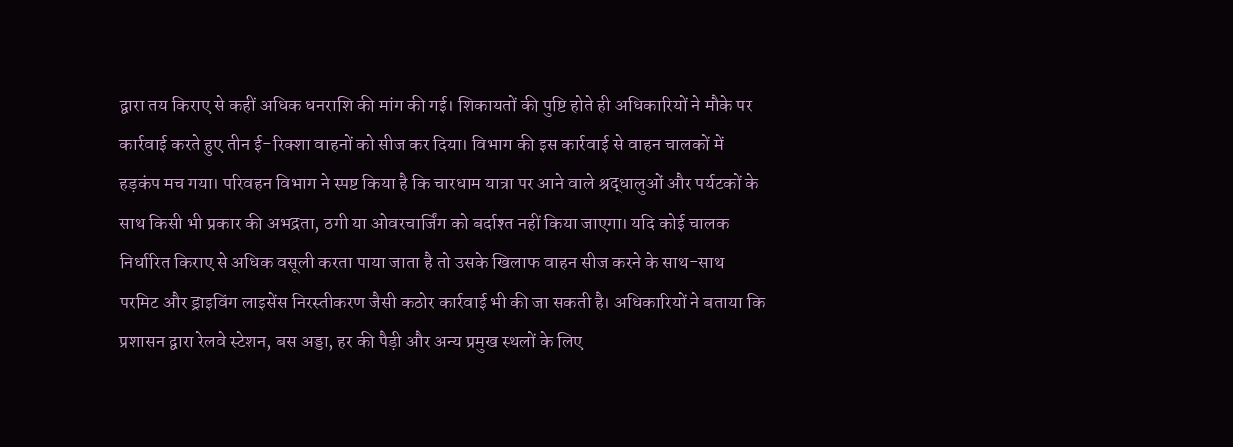द्वारा तय किराए से कहीं अधिक धनराशि की मांग की गई। शिकायतों की पुष्टि होते ही अधिकारियों ने मौके पर कार्रवाई करते हुए तीन ई-रिक्शा वाहनों को सीज कर दिया। विभाग की इस कार्रवाई से वाहन चालकों में हड़कंप मच गया। परिवहन विभाग ने स्पष्ट किया है कि चारधाम यात्रा पर आने वाले श्रद्धालुओं और पर्यटकों के साथ किसी भी प्रकार की अभद्रता, ठगी या ओवरचार्जिंग को बर्दाश्त नहीं किया जाएगा। यदि कोई चालक निर्धारित किराए से अधिक वसूली करता पाया जाता है तो उसके खिलाफ वाहन सीज करने के साथ-साथ परमिट और ड्राइविंग लाइसेंस निरस्तीकरण जैसी कठोर कार्रवाई भी की जा सकती है। अधिकारियों ने बताया कि प्रशासन द्वारा रेलवे स्टेशन, बस अड्डा, हर की पैड़ी और अन्य प्रमुख स्थलों के लिए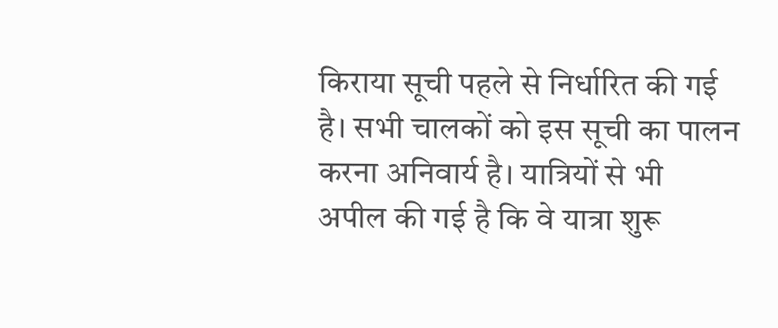किराया सूची पहले से निर्धारित की गई है। सभी चालकों को इस सूची का पालन करना अनिवार्य है। यात्रियों से भी अपील की गई है कि वे यात्रा शुरू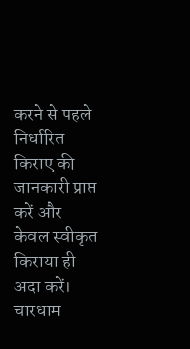करने से पहले निर्धारित किराए की जानकारी प्राप्त करें और केवल स्वीकृत किराया ही अदा करें। चारधाम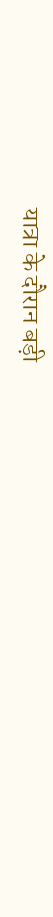यात्रा के दौरान बड़ी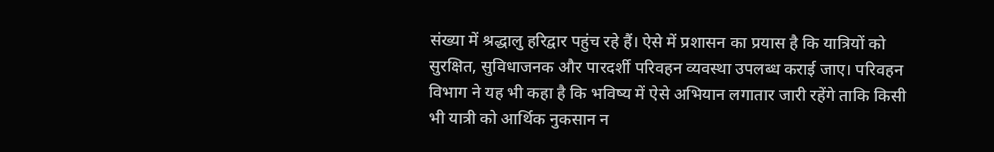संख्या में श्रद्धालु हरिद्वार पहुंच रहे हैं। ऐसे में प्रशासन का प्रयास है कि यात्रियों को सुरक्षित, सुविधाजनक और पारदर्शी परिवहन व्यवस्था उपलब्ध कराई जाए। परिवहन विभाग ने यह भी कहा है कि भविष्य में ऐसे अभियान लगातार जारी रहेंगे ताकि किसी भी यात्री को आर्थिक नुकसान न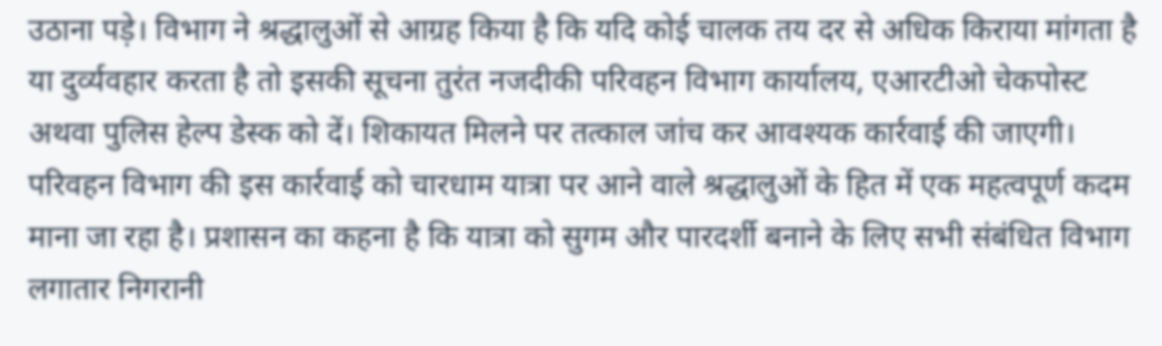उठाना पड़े। विभाग ने श्रद्धालुओं से आग्रह किया है कि यदि कोई चालक तय दर से अधिक किराया मांगता है या दुर्व्यवहार करता है तो इसकी सूचना तुरंत नजदीकी परिवहन विभाग कार्यालय, एआरटीओ चेकपोस्ट अथवा पुलिस हेल्प डेस्क को दें। शिकायत मिलने पर तत्काल जांच कर आवश्यक कार्रवाई की जाएगी। परिवहन विभाग की इस कार्रवाई को चारधाम यात्रा पर आने वाले श्रद्धालुओं के हित में एक महत्वपूर्ण कदम माना जा रहा है। प्रशासन का कहना है कि यात्रा को सुगम और पारदर्शी बनाने के लिए सभी संबंधित विभाग लगातार निगरानी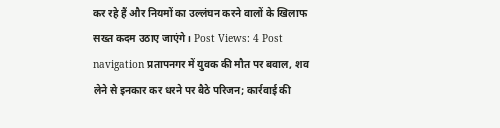कर रहे हैं और नियमों का उल्लंघन करने वालों के खिलाफ सख्त कदम उठाए जाएंगे। Post Views: 4 Post navigation प्रतापनगर में युवक की मौत पर बवाल, शव लेने से इनकार कर धरने पर बैठे परिजन; कार्रवाई की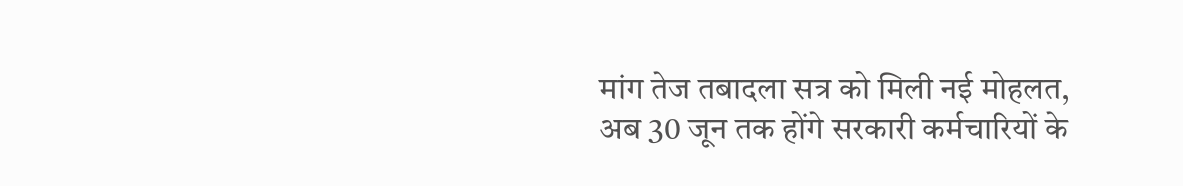मांग तेज तबादला सत्र को मिली नई मोहलत, अब 30 जून तक होंगे सरकारी कर्मचारियों के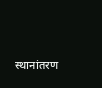स्थानांतरण